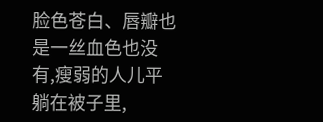脸色苍白、唇瓣也是一丝血色也没有,瘦弱的人儿平躺在被子里,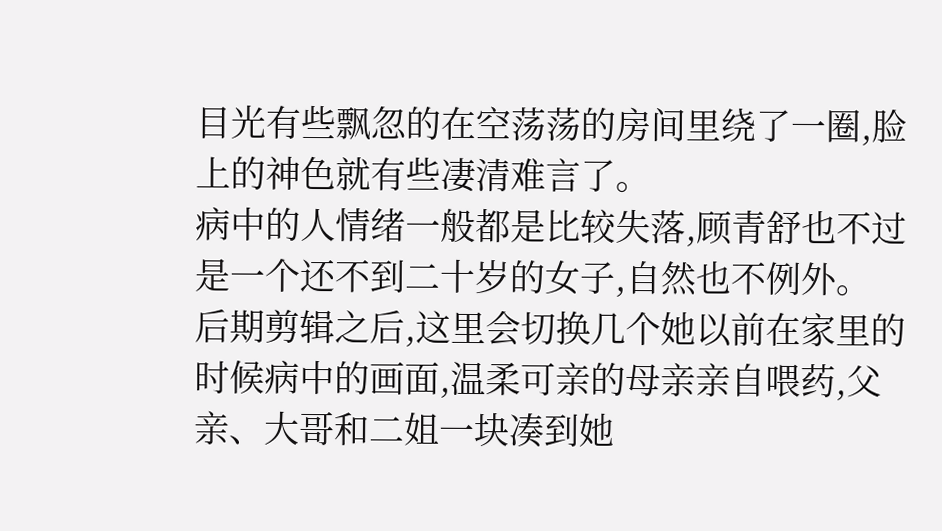目光有些飘忽的在空荡荡的房间里绕了一圈,脸上的神色就有些凄清难言了。
病中的人情绪一般都是比较失落,顾青舒也不过是一个还不到二十岁的女子,自然也不例外。
后期剪辑之后,这里会切换几个她以前在家里的时候病中的画面,温柔可亲的母亲亲自喂药,父亲、大哥和二姐一块凑到她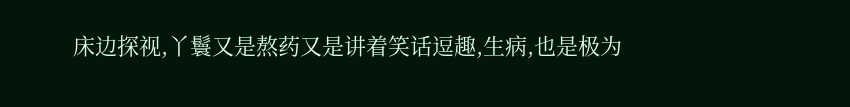床边探视,丫鬟又是熬药又是讲着笑话逗趣,生病,也是极为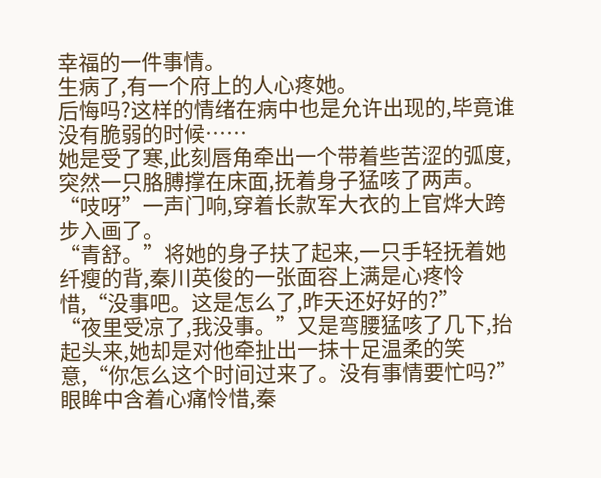幸福的一件事情。
生病了,有一个府上的人心疼她。
后悔吗?这样的情绪在病中也是允许出现的,毕竟谁没有脆弱的时候……
她是受了寒,此刻唇角牵出一个带着些苦涩的弧度,突然一只胳膊撑在床面,抚着身子猛咳了两声。
“吱呀”一声门响,穿着长款军大衣的上官烨大跨步入画了。
“青舒。”将她的身子扶了起来,一只手轻抚着她纤瘦的背,秦川英俊的一张面容上满是心疼怜惜,“没事吧。这是怎么了,昨天还好好的?”
“夜里受凉了,我没事。”又是弯腰猛咳了几下,抬起头来,她却是对他牵扯出一抹十足温柔的笑意,“你怎么这个时间过来了。没有事情要忙吗?”
眼眸中含着心痛怜惜,秦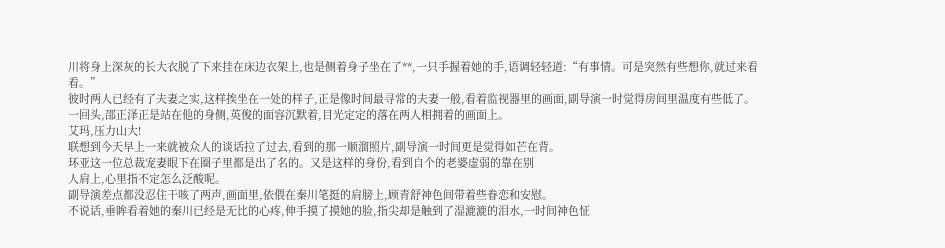川将身上深灰的长大衣脱了下来挂在床边衣架上,也是侧着身子坐在了**,一只手握着她的手,语调轻轻道:“有事情。可是突然有些想你,就过来看看。”
彼时两人已经有了夫妻之实,这样挨坐在一处的样子,正是像时间最寻常的夫妻一般,看着监视器里的画面,副导演一时觉得房间里温度有些低了。
一回头,邵正泽正是站在他的身侧,英俊的面容沉默着,目光定定的落在两人相拥着的画面上。
艾玛,压力山大!
联想到今天早上一来就被众人的谈话拉了过去,看到的那一顺溜照片,副导演一时间更是觉得如芒在背。
环亚这一位总裁宠妻眼下在圈子里都是出了名的。又是这样的身份,看到自个的老婆虚弱的靠在别
人肩上,心里指不定怎么泛酸呢。
副导演差点都没忍住干咳了两声,画面里,依偎在秦川笔挺的肩膀上,顾青舒神色间带着些眷恋和安慰。
不说话,垂眸看着她的秦川已经是无比的心疼,伸手摸了摸她的脸,指尖却是触到了湿漉漉的泪水,一时间神色怔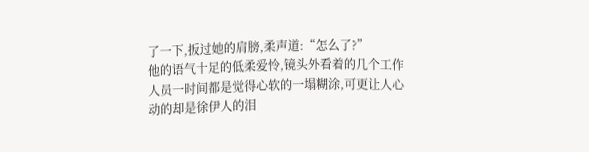了一下,扳过她的肩膀,柔声道:“怎么了?”
他的语气十足的低柔爱怜,镜头外看着的几个工作人员一时间都是觉得心软的一塌糊涂,可更让人心动的却是徐伊人的泪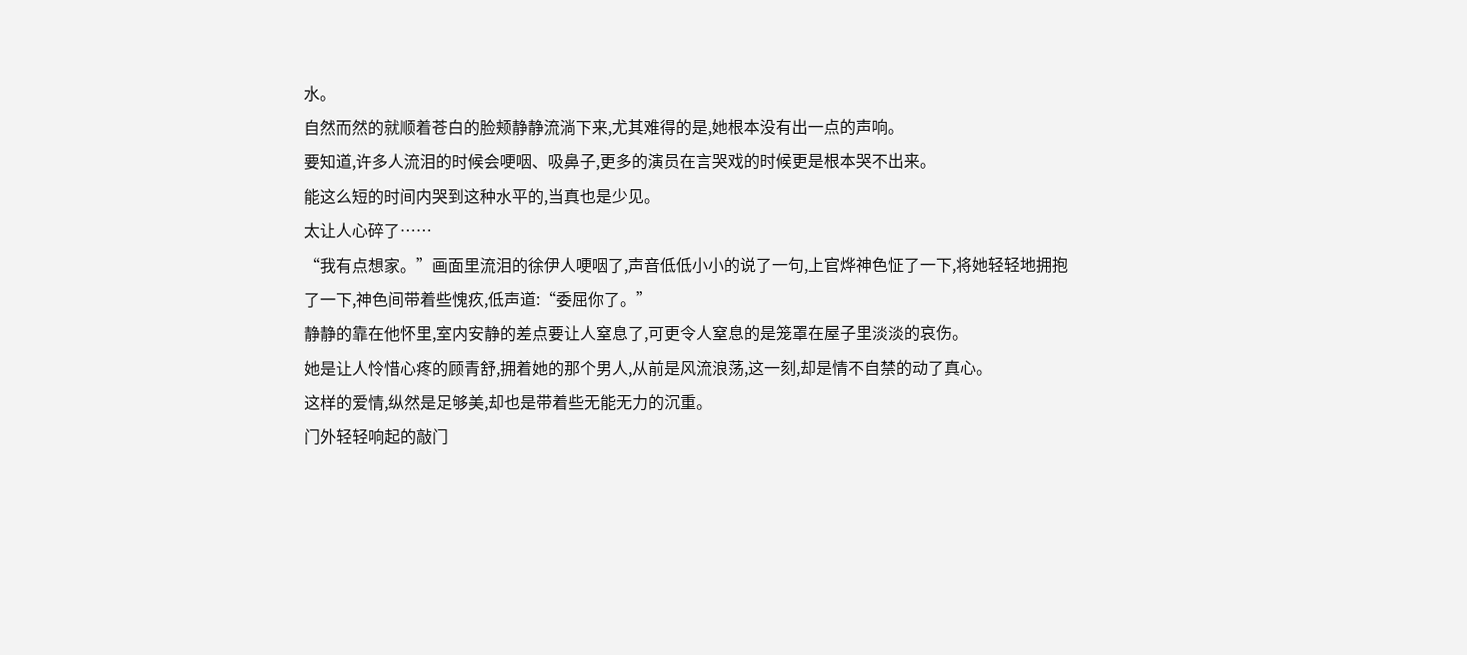水。
自然而然的就顺着苍白的脸颊静静流淌下来,尤其难得的是,她根本没有出一点的声响。
要知道,许多人流泪的时候会哽咽、吸鼻子,更多的演员在言哭戏的时候更是根本哭不出来。
能这么短的时间内哭到这种水平的,当真也是少见。
太让人心碎了……
“我有点想家。”画面里流泪的徐伊人哽咽了,声音低低小小的说了一句,上官烨神色怔了一下,将她轻轻地拥抱了一下,神色间带着些愧疚,低声道:“委屈你了。”
静静的靠在他怀里,室内安静的差点要让人窒息了,可更令人窒息的是笼罩在屋子里淡淡的哀伤。
她是让人怜惜心疼的顾青舒,拥着她的那个男人,从前是风流浪荡,这一刻,却是情不自禁的动了真心。
这样的爱情,纵然是足够美,却也是带着些无能无力的沉重。
门外轻轻响起的敲门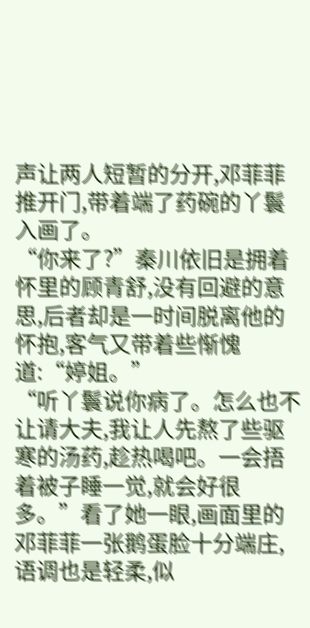声让两人短暂的分开,邓菲菲推开门,带着端了药碗的丫鬟入画了。
“你来了?”秦川依旧是拥着怀里的顾青舒,没有回避的意思,后者却是一时间脱离他的怀抱,客气又带着些惭愧道:“婷姐。”
“听丫鬟说你病了。怎么也不让请大夫,我让人先熬了些驱寒的汤药,趁热喝吧。一会捂着被子睡一觉,就会好很多。”看了她一眼,画面里的邓菲菲一张鹅蛋脸十分端庄,语调也是轻柔,似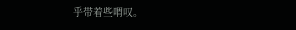乎带着些喟叹。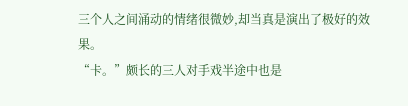三个人之间涌动的情绪很微妙,却当真是演出了极好的效果。
“卡。”颇长的三人对手戏半途中也是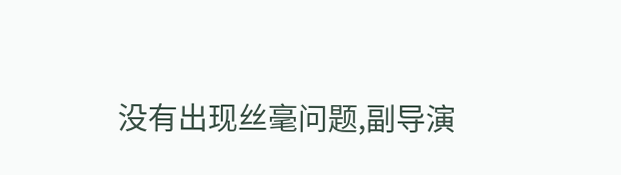没有出现丝毫问题,副导演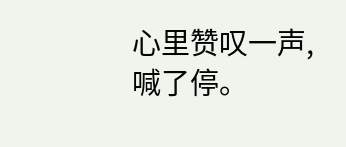心里赞叹一声,喊了停。